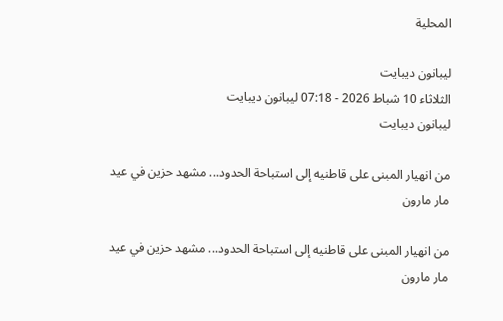المحلية

ليبانون ديبايت
الثلاثاء 10 شباط 2026 - 07:18 ليبانون ديبايت
ليبانون ديبايت

من انهيار المبنى على قاطنيه إلى استباحة الحدود... مشهد حزين في عيد مار مارون

من انهيار المبنى على قاطنيه إلى استباحة الحدود... مشهد حزين في عيد مار مارون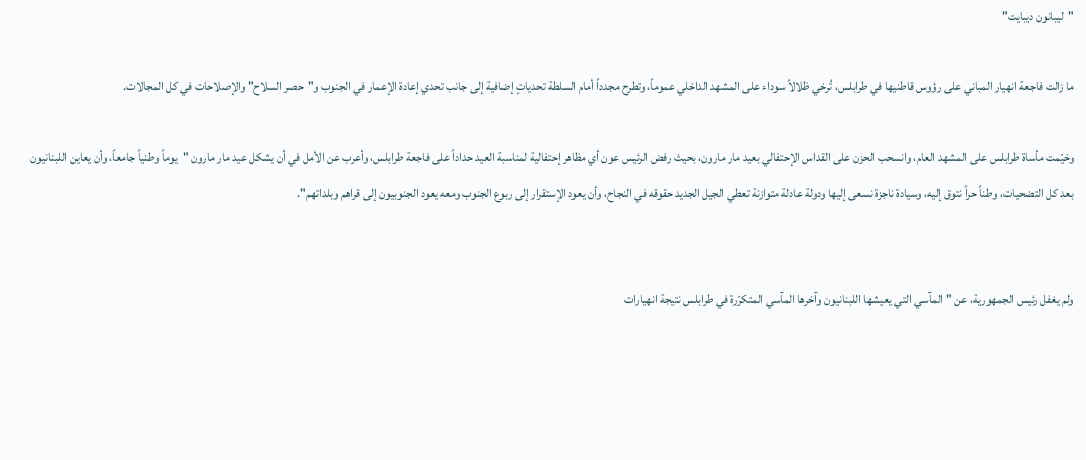"ليبانون ديبايت"

ما زالت فاجعة انهيار المباني على رؤوس قاطنيها في طرابلس، تُرخي ظلالاً سوداء على المشهد الداخلي عموماً، وتطرح مجدداً أمام السلطة تحدياتٍ إضافية إلى جانب تحدي إعادة الإعمار في الجنوب و"حصر السلاح" والإصلاحات في كل المجالات.

وخيّمت مأساة طرابلس على المشهد العام، وانسحب الحزن على القداس الإحتفالي بعيد مار مارون، بحيث رفض الرئيس عون أي مظاهر إحتفالية لمناسبة العيد حداداً على فاجعة طرابلس، وأعرب عن الأمل في أن يشكل عيد مار مارون "يوماً وطنياً جامعاً، وأن يعاين اللبنانيون بعد كل التضحيات، وطناً حراً نتوق إليه، وسيادة ناجزة نسعى إليها ودولة عادلة متوازنة تعطي الجيل الجديد حقوقه في النجاح، وأن يعود الإستقرار إلى ربوع الجنوب ومعه يعود الجنوبيون إلى قراهم وبلداتهم".


ولم يغفل رئيس الجمهورية، عن "المآسي التي يعيشها اللبنانيون وآخرها المآسي المتكرّرة في طرابلس نتيجة انهيارات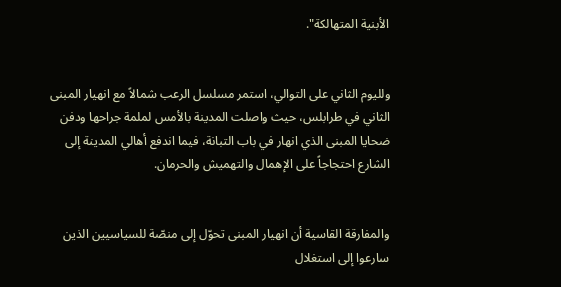الأبنية المتهالكة".


ولليوم الثاني على التوالي، استمر مسلسل الرعب شمالاً مع انهيار المبنى الثاني في طرابلس، حيث واصلت المدينة بالأمس لملمة جراحها ودفن ضحايا المبنى الذي انهار في باب التبانة، فيما اندفع أهالي المدينة إلى الشارع احتجاجاً على الإهمال والتهميش والحرمان.


والمفارقة القاسية أن انهيار المبنى تحوّل إلى منصّة للسياسيين الذين سارعوا إلى استغلال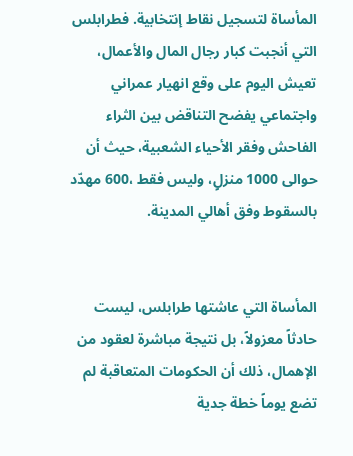المأساة لتسجيل نقاط إنتخابية. فطرابلس التي أنجبت كبار رجال المال والأعمال، تعيش اليوم على وقع انهيار عمراني واجتماعي يفضح التناقض بين الثراء الفاحش وفقر الأحياء الشعبية، حيث أن حوالى 1000 منزلٍ، وليس فقط ،600 مهدّد بالسقوط وفق أهالي المدينة.


المأساة التي عاشتها طرابلس، ليست حادثاً معزولاً، بل نتيجة مباشرة لعقود من الإهمال، ذلك أن الحكومات المتعاقبة لم تضع يوماً خطة جدية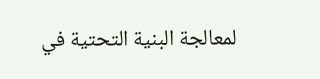لمعالجة البنية التحتية في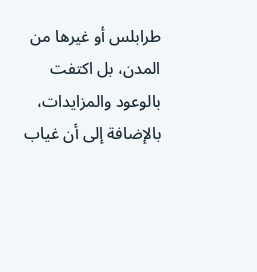طرابلس أو غيرها من المدن، بل اكتفت بالوعود والمزايدات، بالإضافة إلى أن غياب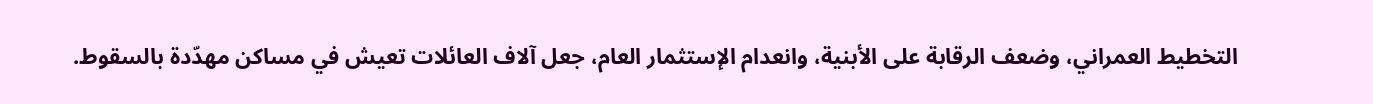التخطيط العمراني، وضعف الرقابة على الأبنية، وانعدام الإستثمار العام، جعل آلاف العائلات تعيش في مساكن مهدّدة بالسقوط.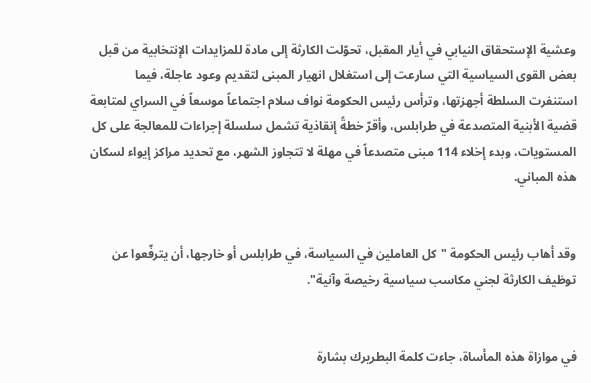وعشية الإستحقاق النيابي في أيار المقبل، تحوّلت الكارثة إلى مادة للمزايدات الإنتخابية من قبل بعض القوى السياسية التي سارعت إلى استغلال انهيار المبنى لتقديم وعود عاجلة، فيما استنفرت السلطة أجهزتها، وترأس رئيس الحكومة نواف سلام اجتماعاً موسعاً في السراي لمتابعة قضية الأبنية المتصدعة في طرابلس، وأقرّ خطةً إنقاذية تشمل سلسلة إجراءات للمعالجة على كل المستويات، وبدء إخلاء 114 مبنى متصدعاً في مهلة لا تتجاوز الشهر، مع تحديد مراكز إيواء لسكان هذه المباني.


وقد أهاب رئيس الحكومة "كل العاملين في السياسة، في طرابلس أو خارجها، أن يترفّعوا عن توظيف الكارثة لجني مكاسب سياسية رخيصة وآنية".


في موازاة هذه المأساة، جاءت كلمة البطريرك بشارة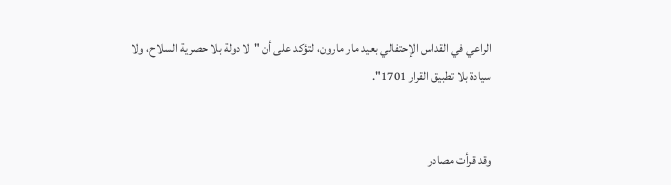الراعي في القداس الإحتفالي بعيد مار مارون، لتؤكد على أن "لا دولة بلا حصرية السلاح، ولا سيادة بلا تطبيق القرار 1701".


وقد قرأت مصادر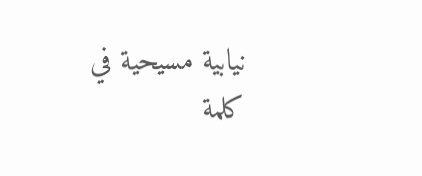نيابية مسيحية في كلمة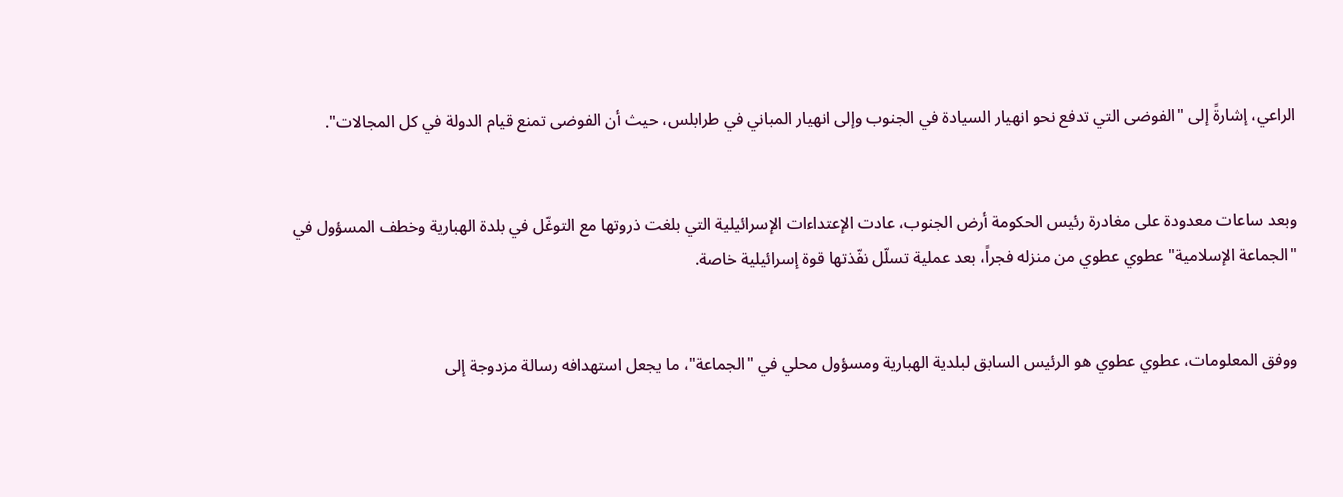الراعي، إشارةً إلى "الفوضى التي تدفع نحو انهيار السيادة في الجنوب وإلى انهيار المباني في طرابلس، حيث أن الفوضى تمنع قيام الدولة في كل المجالات".


وبعد ساعات معدودة على مغادرة رئيس الحكومة أرض الجنوب، عادت الإعتداءات الإسرائيلية التي بلغت ذروتها مع التوغّل في بلدة الهبارية وخطف المسؤول في "الجماعة الإسلامية" عطوي عطوي من منزله فجراً، بعد عملية تسلّل نفّذتها قوة إسرائيلية خاصة.


ووفق المعلومات، عطوي عطوي هو الرئيس السابق لبلدية الهبارية ومسؤول محلي في "الجماعة"، ما يجعل استهدافه رسالة مزدوجة إلى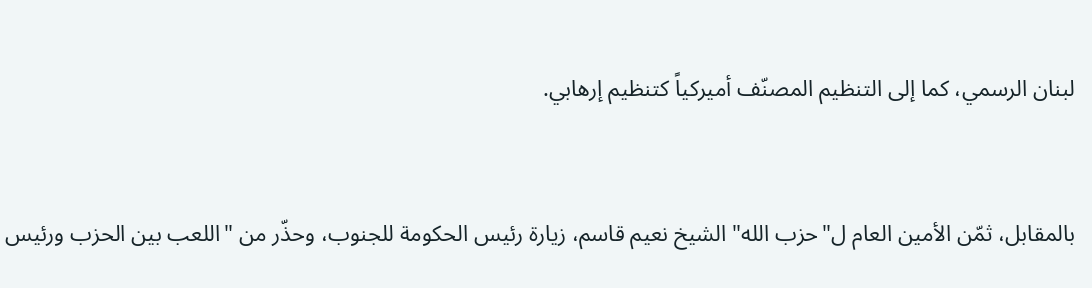لبنان الرسمي، كما إلى التنظيم المصنّف أميركياً كتنظيم إرهابي.


بالمقابل، ثمّن الأمين العام ل"حزب الله" الشيخ نعيم قاسم، زيارة رئيس الحكومة للجنوب، وحذّر من "اللعب بين الحزب ورئيس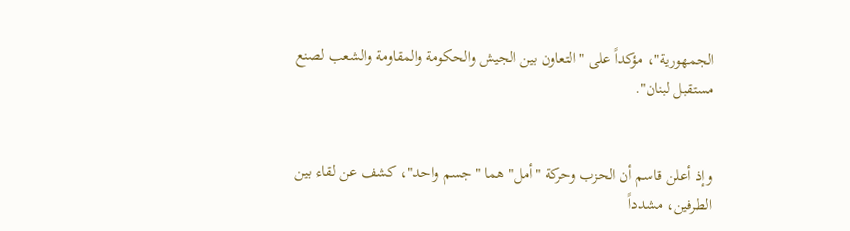الجمهورية"، مؤكداً على "التعاون بين الجيش والحكومة والمقاومة والشعب لصنع مستقبل لبنان".


وإذ أعلن قاسم أن الحزب وحركة "أمل" هما "جسم واحد"، كشف عن لقاء بين الطرفين، مشدداً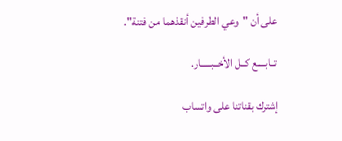على أن "وعي الطرفين أنقذهما من فتنة".

تــابــــع كــل الأخــبـــــار.

إشترك بقناتنا على واتساب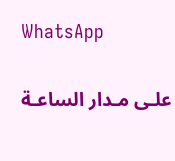WhatsApp

علـى مـدار الساعـة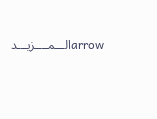arrowالـــمــــزيـــد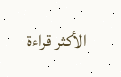الأكثر قراءة